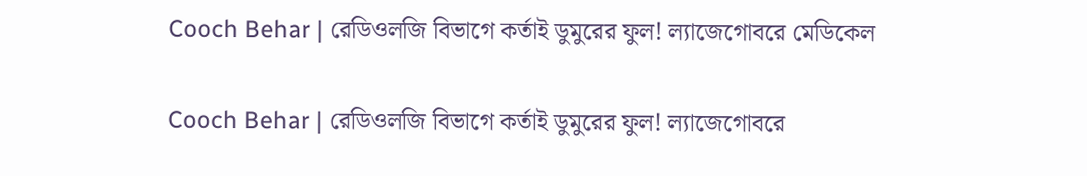Cooch Behar | রেডিওলজি বিভাগে কর্তাই ডুমুরের ফুল! ল্যাজেগোবরে মেডিকেল

Cooch Behar | রেডিওলজি বিভাগে কর্তাই ডুমুরের ফুল! ল্যাজেগোবরে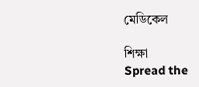মেডিকেল

শিক্ষা
Spread the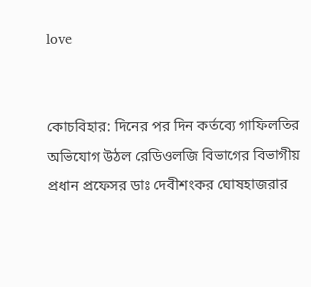love


কোচবিহার: দিনের পর দিন কর্তব্যে গাফিলতির অভিযোগ উঠল রেডিওলজি বিভাগের বিভাগীয় প্রধান প্রফেসর ডাঃ দেবীশংকর ঘোষহাজরার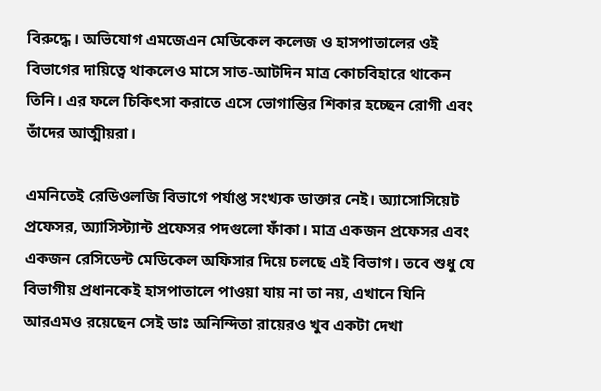বিরুদ্ধে। অভিযোগ এমজেএন মেডিকেল কলেজ ও হাসপাতালের ওই বিভাগের দায়িত্বে থাকলেও মাসে সাত-আটদিন মাত্র কোচবিহারে থাকেন তিনি। এর ফলে চিকিৎসা করাতে এসে ভোগান্তির শিকার হচ্ছেন রোগী এবং তাঁদের আত্মীয়রা।

এমনিতেই রেডিওলজি বিভাগে পর্যাপ্ত সংখ্যক ডাক্তার নেই। অ্যাসোসিয়েট প্রফেসর, অ্যাসিস্ট্যান্ট প্রফেসর পদগুলো ফাঁকা। মাত্র একজন প্রফেসর এবং একজন রেসিডেন্ট মেডিকেল অফিসার দিয়ে চলছে এই বিভাগ। তবে শুধু যে বিভাগীয় প্রধানকেই হাসপাতালে পাওয়া যায় না তা নয়, এখানে যিনি আরএমও রয়েছেন সেই ডাঃ অনিন্দিতা রায়েরও খুব একটা দেখা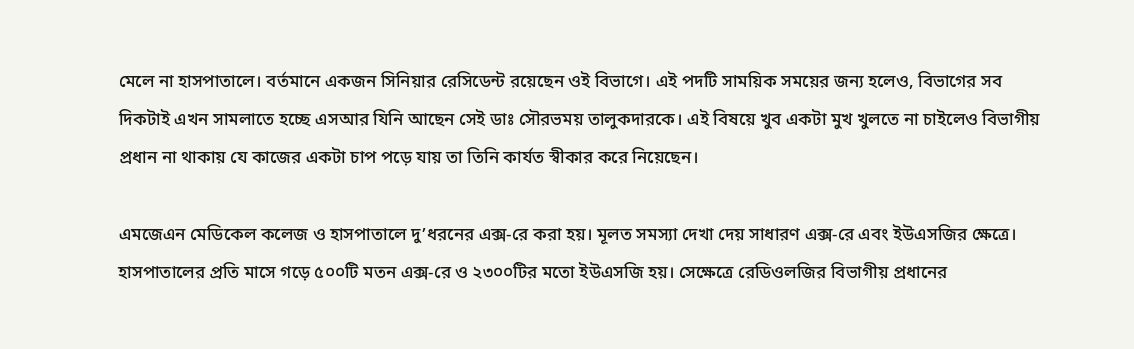মেলে না হাসপাতালে। বর্তমানে একজন সিনিয়ার রেসিডেন্ট রয়েছেন ওই বিভাগে। এই পদটি সাময়িক সময়ের জন্য হলেও, বিভাগের সব দিকটাই এখন সামলাতে হচ্ছে এসআর যিনি আছেন সেই ডাঃ সৌরভময় তালুকদারকে। এই বিষয়ে খুব একটা মুখ খুলতে না চাইলেও বিভাগীয় প্রধান না থাকায় যে কাজের একটা চাপ পড়ে যায় তা তিনি কার্যত স্বীকার করে নিয়েছেন।

এমজেএন মেডিকেল কলেজ ও হাসপাতালে দু’ধরনের এক্স-রে করা হয়। মূলত সমস্যা দেখা দেয় সাধারণ এক্স-রে এবং ইউএসজির ক্ষেত্রে। হাসপাতালের প্রতি মাসে গড়ে ৫০০টি মতন এক্স-রে ও ২৩০০টির মতো ইউএসজি হয়। সেক্ষেত্রে রেডিওলজির বিভাগীয় প্রধানের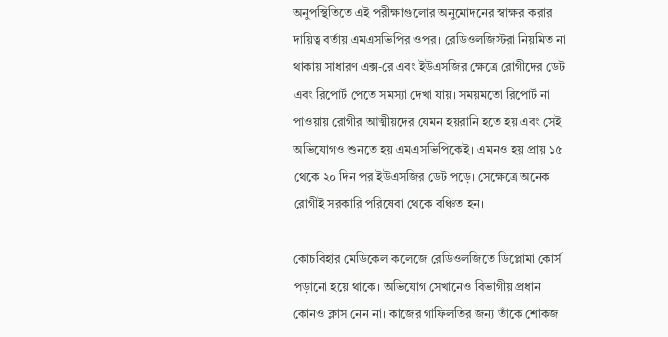অনুপস্থিতিতে এই পরীক্ষাগুলোর অনুমোদনের স্বাক্ষর করার দায়িত্ব বর্তায় এমএসভিপির ওপর। রেডিওলজিস্টরা নিয়মিত না থাকায় সাধারণ এক্স-রে এবং ইউএসজির ক্ষেত্রে রোগীদের ডেট এবং রিপোর্ট পেতে সমস্যা দেখা যায়। সময়মতো রিপোর্ট না পাওয়ায় রোগীর আত্মীয়দের যেমন হয়রানি হতে হয় এবং সেই অভিযোগও শুনতে হয় এমএসভিপিকেই। এমনও হয় প্রায় ১৫ থেকে ২০ দিন পর ইউএসজির ডেট পড়ে। সেক্ষেত্রে অনেক রোগীই সরকারি পরিষেবা থেকে বঞ্চিত হন।

কোচবিহার মেডিকেল কলেজে রেডিওলজিতে ডিপ্লোমা কোর্স পড়ানো হয়ে থাকে। অভিযোগ সেখানেও বিভাগীয় প্রধান কোনও ক্লাস নেন না। কাজের গাফিলতির জন্য তাঁকে শোকজ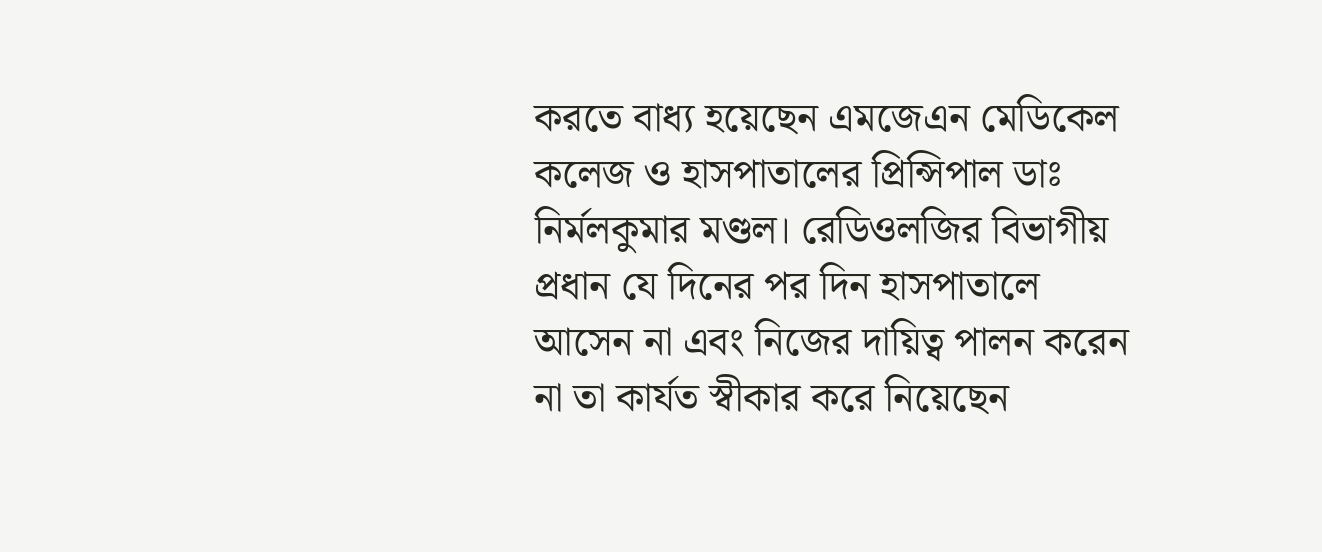করতে বাধ্য হয়েছেন এমজেএন মেডিকেল কলেজ ও হাসপাতালের প্রিন্সিপাল ডাঃ নির্মলকুমার মণ্ডল। রেডিওলজির বিভাগীয় প্রধান যে দিনের পর দিন হাসপাতালে আসেন না এবং নিজের দায়িত্ব পালন করেন না তা কার্যত স্বীকার করে নিয়েছেন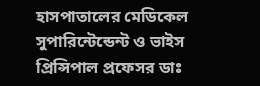হাসপাতালের মেডিকেল সুপারিন্টেন্ডেন্ট ও ভাইস প্রিন্সিপাল প্রফেসর ডাঃ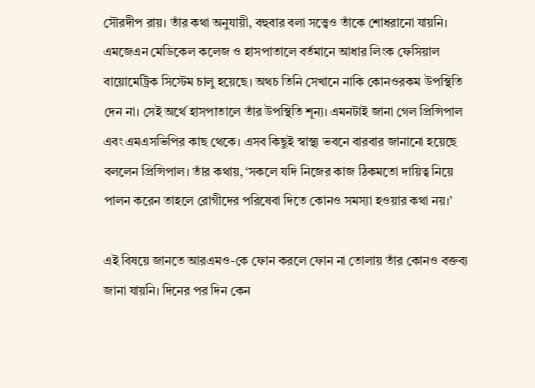সৌরদীপ রায়। তাঁর কথা অনুযায়ী, বহুবার বলা সত্ত্বেও তাঁকে শোধরানো যায়নি। এমজেএন মেডিকেল কলেজ ও হাসপাতালে বর্তমানে আধার লিংক ফেসিয়াল বায়োমেট্রিক সিস্টেম চালু হয়েছে। অথচ তিনি সেখানে নাকি কোনওরকম উপস্থিতি দেন না। সেই অর্থে হাসপাতালে তাঁর উপস্থিতি শূন্য। এমনটাই জানা গেল প্রিন্সিপাল এবং এমএসভিপির কাছ থেকে। এসব কিছুই স্বাস্থ্য ভবনে বারবার জানানো হয়েছে বললেন প্রিন্সিপাল। তাঁর কথায়, ‘সকলে যদি নিজের কাজ ঠিকমতো দায়িত্ব নিয়ে পালন করেন তাহলে রোগীদের পরিষেবা দিতে কোনও সমস্যা হওয়ার কথা নয়।’

এই বিষয়ে জানতে আরএমও-কে ফোন করলে ফোন না তোলায় তাঁর কোনও বক্তব্য জানা যায়নি। দিনের পর দিন কেন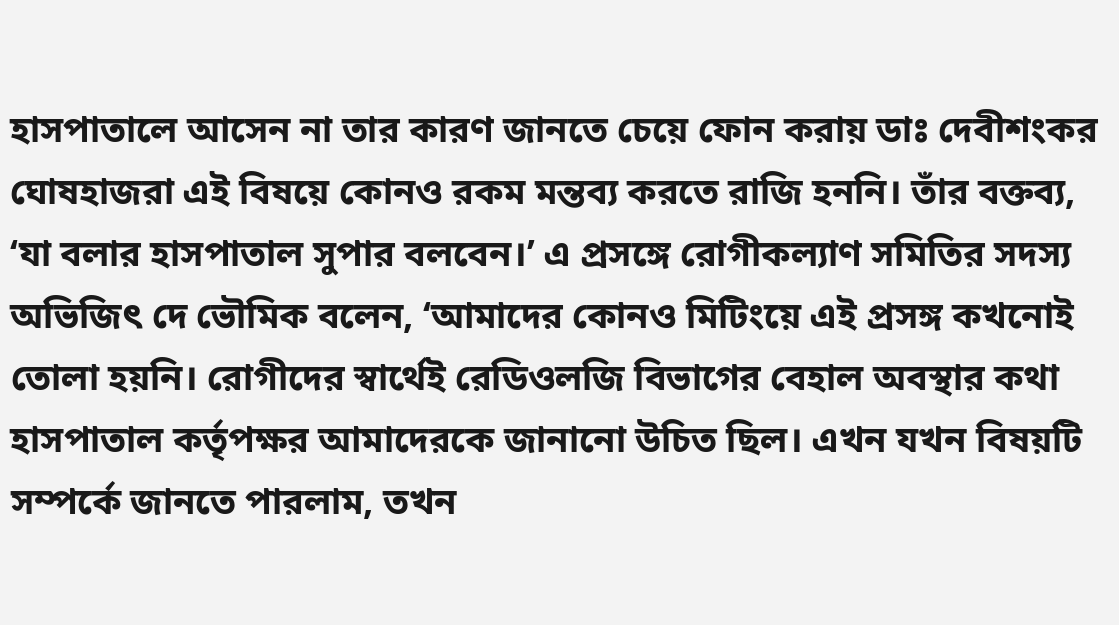হাসপাতালে আসেন না তার কারণ জানতে চেয়ে ফোন করায় ডাঃ দেবীশংকর ঘোষহাজরা এই বিষয়ে কোনও রকম মন্তব্য করতে রাজি হননি। তাঁর বক্তব্য, ‘যা বলার হাসপাতাল সুপার বলবেন।’ এ প্রসঙ্গে রোগীকল্যাণ সমিতির সদস্য অভিজিৎ দে ভৌমিক বলেন, ‘আমাদের কোনও মিটিংয়ে এই প্রসঙ্গ কখনোই তোলা হয়নি। রোগীদের স্বার্থেই রেডিওলজি বিভাগের বেহাল অবস্থার কথা হাসপাতাল কর্তৃপক্ষর আমাদেরকে জানানো উচিত ছিল। এখন যখন বিষয়টি সম্পর্কে জানতে পারলাম, তখন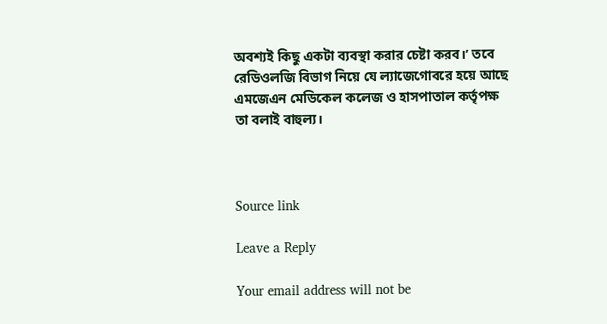অবশ্যই কিছু একটা ব্যবস্থা করার চেষ্টা করব।’ তবে রেডিওলজি বিভাগ নিয়ে যে ল্যাজেগোবরে হয়ে আছে এমজেএন মেডিকেল কলেজ ও হাসপাতাল কর্তৃপক্ষ তা বলাই বাহুল্য।



Source link

Leave a Reply

Your email address will not be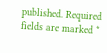published. Required fields are marked *